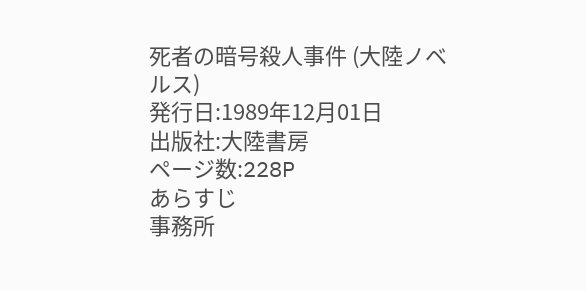死者の暗号殺人事件 (大陸ノベルス)
発行日:1989年12月01日
出版社:大陸書房
ページ数:228P
あらすじ
事務所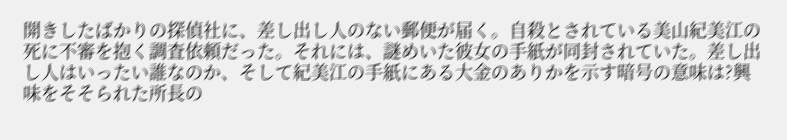開きしたばかりの探偵社に、差し出し人のない郵便が届く。自殺とされている美山紀美江の死に不審を抱く調査依頼だった。それには、謎めいた彼女の手紙が同封されていた。差し出し人はいったい誰なのか、そして紀美江の手紙にある大金のありかを示す暗号の意味は?興味をそそられた所長の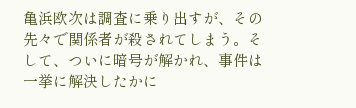亀浜欧次は調査に乗り出すが、その先々で関係者が殺されてしまう。そして、ついに暗号が解かれ、事件は一挙に解決したかに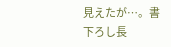見えたが…。書下ろし長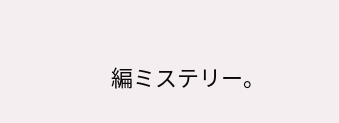編ミステリー。